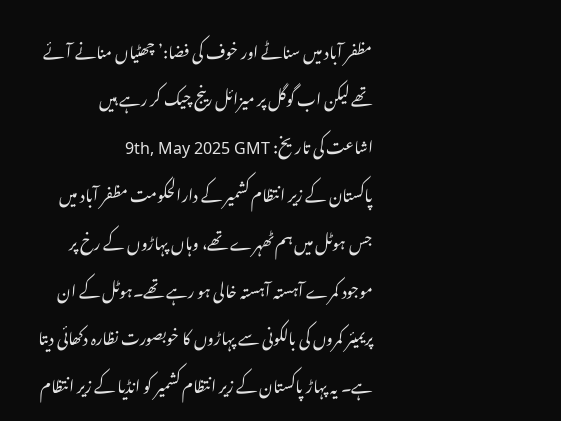مظفر آباد میں سناٹے اور خوف کی فضا:’چھٹیاں منانے آئے تھے لیکن اب گوگل پر میزائل رینج چیک کر رہے ہیں
اشاعت کی تاریخ: 9th, May 2025 GMT
پاکستان کے زیر انتظام کشمیر کے دارالحکومت مظفر آباد میں جس ہوٹل میں ہم ٹھہرے تھے، وہاں پہاڑوں کے رخ پر موجود کمرے آہستہ آہستہ خالی ہو رہے تھے۔ہوٹل کے ان پریمیئر کمروں کی بالکونی سے پہاڑوں کا خوبصورت نظارہ دکھائی دیتا ہے۔ یہ پہاڑ پاکستان کے زیر انتظام کشمیر کو انڈیا کے زیر انتظام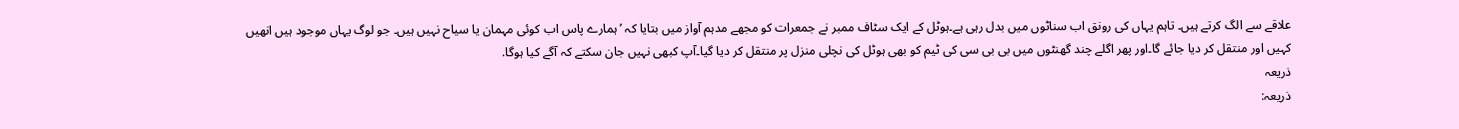علاقے سے الگ کرتے ہیں۔ تاہم یہاں کی رونق اب سناٹوں میں بدل رہی ہے۔ہوٹل کے ایک سٹاف ممبر نے جمعرات کو مجھے مدہم آواز میں بتایا کہ ’ ہمارے پاس اب کوئی مہمان یا سیاح نہیں ہیں۔ جو لوگ یہاں موجود ہیں انھیں کہیں اور منتقل کر دیا جائے گا۔اور پھر اگلے چند گھنٹوں میں بی بی سی کی ٹیم کو بھی ہوٹل کی نچلی منزل پر منتقل کر دیا گیا۔آپ کبھی نہیں جان سکتے کہ آگے کیا ہوگا.
ذریعہ
ذریعہ: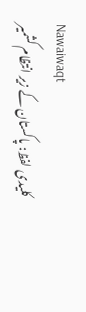Nawaiwaqt
کلیدی لفظ: پاکستان کے زیر انتظام کشمیر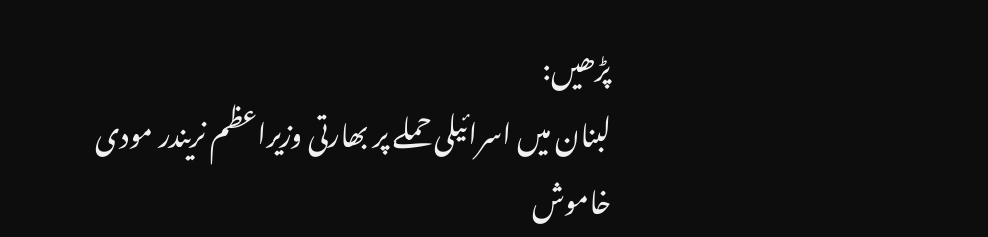پڑھیں:
لبنان میں اسرائیلی حملے پر بھارتی وزیراعظم نریندر مودی خاموش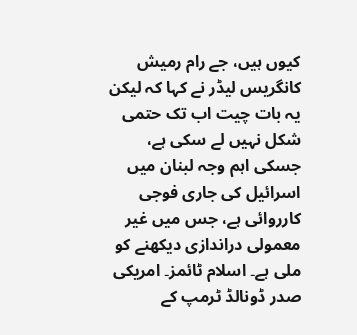کیوں ہیں، جے رام رمیش
کانگریس لیڈر نے کہا کہ لیکن یہ بات چیت اب تک حتمی شکل نہیں لے سکی ہے، جسکی اہم وجہ لبنان میں اسرائیل کی جاری فوجی کارروائی ہے، جس میں غیر معمولی دراندازی دیکھنے کو ملی ہے۔ اسلام ٹائمز۔ امریکی صدر ڈونالڈ ٹرمپ کے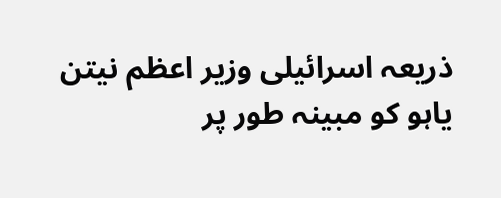ذریعہ اسرائیلی وزیر اعظم نیتن یاہو کو مبینہ طور پر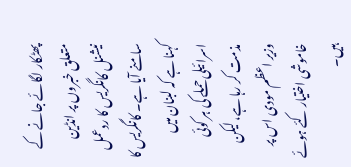پھٹکار لگائے جانے کے متعلق خبروں پر انڈین نیشنل کانگریس کا ردعمل سامنے آیا ہے۔ کانگریس کا کہنا ہے کہ لبنان میں اسرائیلی حملے کی ہر کوئی مذمت کر رہا ہے، لیکن وزیر اعظم مودی اس پر خاموشی اختیار کئے ہوئے ہیں۔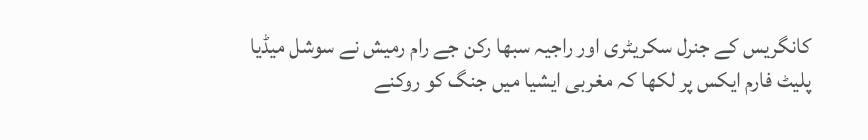کانگریس کے جنرل سکریٹری اور راجیہ سبھا رکن جے رام رمیش نے سوشل میڈیا پلیٹ فارم ایکس پر لکھا کہ مغربی ایشیا میں جنگ کو روکنے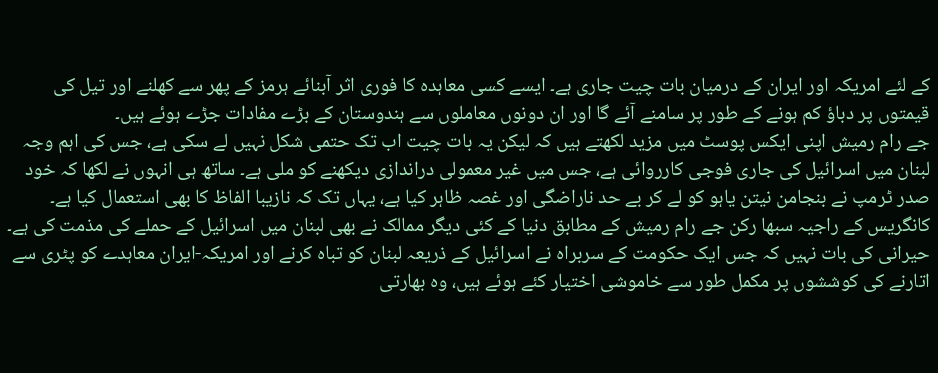کے لئے امریکہ اور ایران کے درمیان بات چیت جاری ہے۔ ایسے کسی معاہدہ کا فوری اثر آبنائے ہرمز کے پھر سے کھلنے اور تیل کی قیمتوں پر دباؤ کم ہونے کے طور پر سامنے آئے گا اور ان دونوں معاملوں سے ہندوستان کے بڑے مفادات جڑے ہوئے ہیں۔
جے رام رمیش اپنی ایکس پوسٹ میں مزید لکھتے ہیں کہ لیکن یہ بات چیت اب تک حتمی شکل نہیں لے سکی ہے، جس کی اہم وجہ لبنان میں اسرائیل کی جاری فوجی کارروائی ہے، جس میں غیر معمولی دراندازی دیکھنے کو ملی ہے۔ ساتھ ہی انہوں نے لکھا کہ خود صدر ٹرمپ نے بنجامن نیتن یاہو کو لے کر بے حد ناراضگی اور غصہ ظاہر کیا ہے، یہاں تک کہ نازیبا الفاظ کا بھی استعمال کیا ہے۔ کانگریس کے راجیہ سبھا رکن جے رام رمیش کے مطابق دنیا کے کئی دیگر ممالک نے بھی لبنان میں اسرائیل کے حملے کی مذمت کی ہے۔
حیرانی کی بات نہیں کہ جس ایک حکومت کے سربراہ نے اسرائیل کے ذریعہ لبنان کو تباہ کرنے اور امریکہ-ایران معاہدے کو پٹری سے اتارنے کی کوششوں پر مکمل طور سے خاموشی اختیار کئے ہوئے ہیں، وہ بھارتی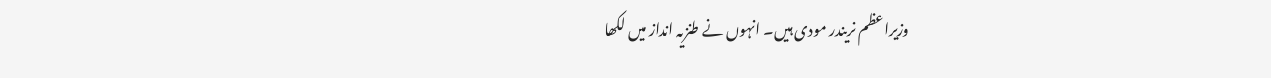وزیراعظم نریندر مودی ہیں۔ انہوں نے طنزیہ انداز میں لکھا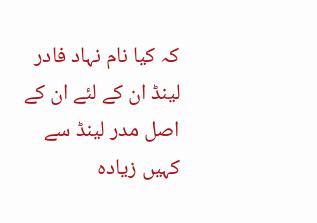کہ کیا نام نہاد فادر لینڈ ان کے لئے ان کے اصل مدر لینڈ سے کہیں زیادہ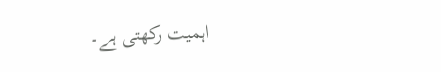اہمیت رکھتی ہے۔